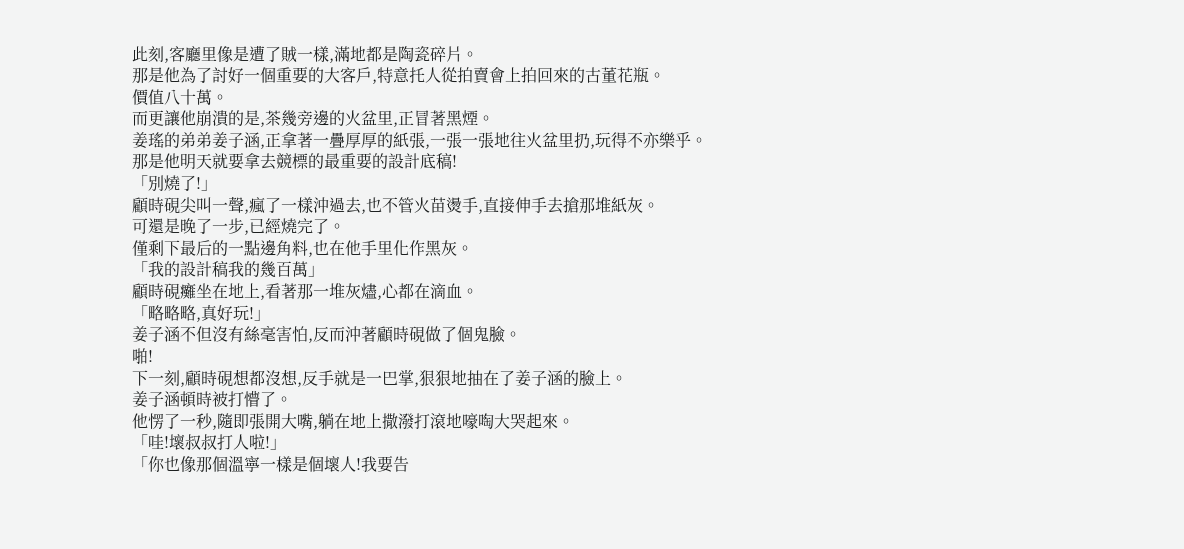此刻,客廳里像是遭了賊一樣,滿地都是陶瓷碎片。
那是他為了討好一個重要的大客戶,特意托人從拍賣會上拍回來的古董花瓶。
價值八十萬。
而更讓他崩潰的是,茶幾旁邊的火盆里,正冒著黑煙。
姜瑤的弟弟姜子涵,正拿著一疊厚厚的紙張,一張一張地往火盆里扔,玩得不亦樂乎。
那是他明天就要拿去競標的最重要的設計底稿!
「別燒了!」
顧時硯尖叫一聲,瘋了一樣沖過去,也不管火苗燙手,直接伸手去搶那堆紙灰。
可還是晚了一步,已經燒完了。
僅剩下最后的一點邊角料,也在他手里化作黑灰。
「我的設計稿我的幾百萬」
顧時硯癱坐在地上,看著那一堆灰燼,心都在滴血。
「略略略,真好玩!」
姜子涵不但沒有絲毫害怕,反而沖著顧時硯做了個鬼臉。
啪!
下一刻,顧時硯想都沒想,反手就是一巴掌,狠狠地抽在了姜子涵的臉上。
姜子涵頓時被打懵了。
他愣了一秒,隨即張開大嘴,躺在地上撒潑打滾地嚎啕大哭起來。
「哇!壞叔叔打人啦!」
「你也像那個溫寧一樣是個壞人!我要告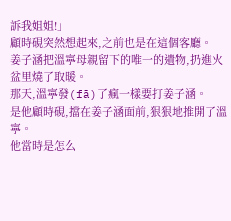訴我姐姐!」
顧時硯突然想起來,之前也是在這個客廳。
姜子涵把溫寧母親留下的唯一的遺物,扔進火盆里燒了取暖。
那天,溫寧發(fā)了瘋一樣要打姜子涵。
是他顧時硯,擋在姜子涵面前,狠狠地推開了溫寧。
他當時是怎么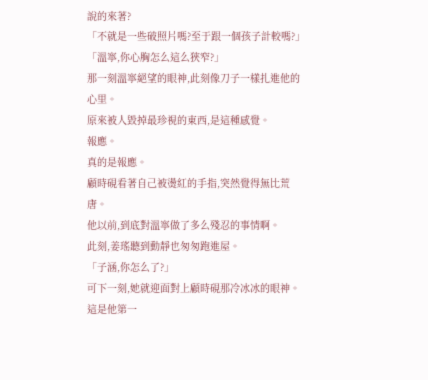說的來著?
「不就是一些破照片嗎?至于跟一個孩子計較嗎?」
「溫寧,你心胸怎么這么狹窄?」
那一刻溫寧絕望的眼神,此刻像刀子一樣扎進他的心里。
原來被人毀掉最珍視的東西,是這種感覺。
報應。
真的是報應。
顧時硯看著自己被燙紅的手指,突然覺得無比荒唐。
他以前,到底對溫寧做了多么殘忍的事情啊。
此刻,姜瑤聽到動靜也匆匆跑進屋。
「子涵,你怎么了?」
可下一刻,她就迎面對上顧時硯那冷冰冰的眼神。
這是他第一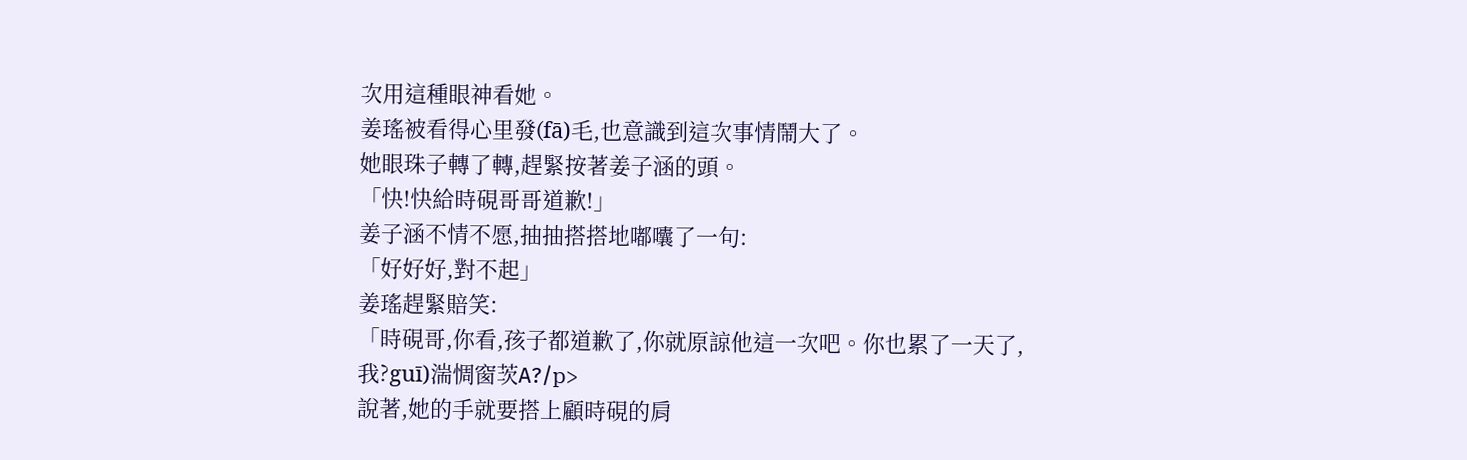次用這種眼神看她。
姜瑤被看得心里發(fā)毛,也意識到這次事情鬧大了。
她眼珠子轉了轉,趕緊按著姜子涵的頭。
「快!快給時硯哥哥道歉!」
姜子涵不情不愿,抽抽搭搭地嘟囔了一句:
「好好好,對不起」
姜瑤趕緊賠笑:
「時硯哥,你看,孩子都道歉了,你就原諒他這一次吧。你也累了一天了,我?guī)湍惆窗茨Α?/p>
說著,她的手就要搭上顧時硯的肩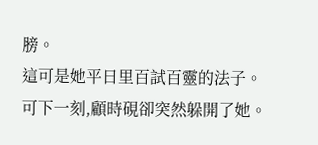膀。
這可是她平日里百試百靈的法子。
可下一刻,顧時硯卻突然躲開了她。